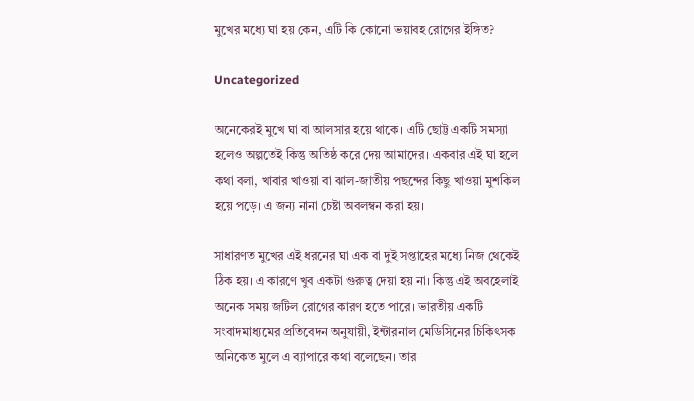মুখের মধ্যে ঘা হয় কেন, এটি কি কোনো ভয়াবহ রোগের ইঙ্গিত?

Uncategorized

অনেকেরই মুখে ঘা বা আলসার হয়ে থাকে। এটি ছোট্ট একটি সমস্যা হলেও অল্পতেই কিন্তু অতিষ্ঠ করে দেয় আমাদের। একবার এই ঘা হলে কথা বলা, খাবার খাওয়া বা ঝাল-জাতীয় পছন্দের কিছু খাওয়া মুশকিল হয়ে পড়ে। এ জন্য নানা চেষ্টা অবলম্বন করা হয়।

সাধারণত মুখের এই ধরনের ঘা এক বা দুই সপ্তাহের মধ্যে নিজ থেকেই ঠিক হয়। এ কারণে খুব একটা গুরুত্ব দেয়া হয় না। কিন্তু এই অবহেলাই অনেক সময় জটিল রোগের কারণ হতে পারে। ভারতীয় একটি সংবাদমাধ্যমের প্রতিবেদন অনুযায়ী, ইন্টারনাল মেডিসিনের চিকিৎসক অনিকেত মুলে এ ব্যাপারে কথা বলেছেন। তার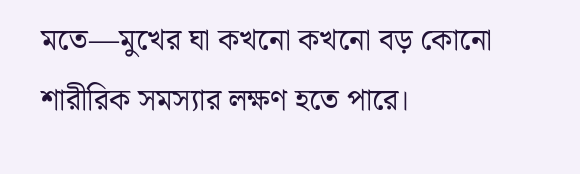মতে―মুখের ঘা কখনো কখনো বড় কোনো শারীরিক সমস্যার লক্ষণ হতে পারে।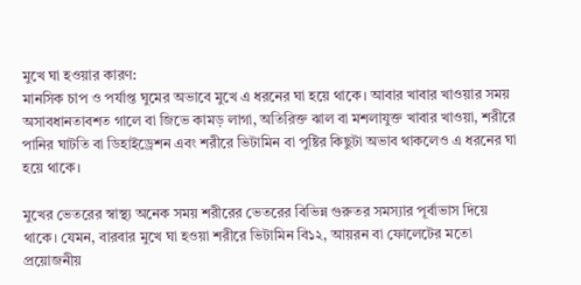মুখে ঘা হওয়ার কারণ:
মানসিক চাপ ও পর্যাপ্ত ঘুমের অভাবে মুখে এ ধরনের ঘা হয়ে থাকে। আবার খাবার খাওয়ার সময় অসাবধানতাবশত গালে বা জিভে কামড় লাগা, অতিরিক্ত ঝাল বা মশলাযুক্ত খাবার খাওয়া, শরীরে পানির ঘাটতি বা ডিহাইড্রেশন এবং শরীরে ভিটামিন বা পুষ্টির কিছুটা অভাব থাকলেও এ ধরনের ঘা হয়ে থাকে।

মুখের ভেতরের স্বাস্থ্য অনেক সময় শরীরের ভেতরের বিভিন্ন গুরুতর সমস্যার পূর্বাভাস দিয়ে থাকে। যেমন, বারবার মুখে ঘা হওয়া শরীরে ভিটামিন বি১২, আয়রন বা ফোলেটের মতো প্রয়োজনীয়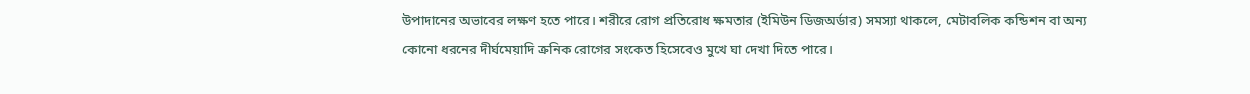উপাদানের অভাবের লক্ষণ হতে পারে। শরীরে রোগ প্রতিরোধ ক্ষমতার (ইমিউন ডিজঅর্ডার) সমস্যা থাকলে, মেটাবলিক কন্ডিশন বা অন্য কোনো ধরনের দীর্ঘমেয়াদি ক্রনিক রোগের সংকেত হিসেবেও মুখে ঘা দেখা দিতে পারে।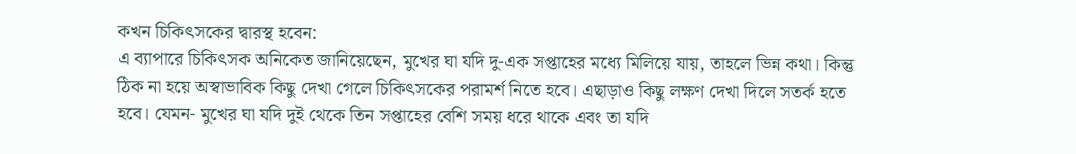কখন চিকিৎসকের দ্বারস্থ হবেন:
এ ব্যাপারে চিকিৎসক অনিকেত জানিয়েছেন, মুখের ঘা যদি দু-এক সপ্তাহের মধ্যে মিলিয়ে যায়, তাহলে ভিন্ন কথা। কিন্তু ঠিক না হয়ে অস্বাভাবিক কিছু দেখা গেলে চিকিৎসকের পরামর্শ নিতে হবে। এছাড়াও কিছু লক্ষণ দেখা দিলে সতর্ক হতে হবে। যেমন- মুখের ঘা যদি দুই থেকে তিন সপ্তাহের বেশি সময় ধরে থাকে এবং তা যদি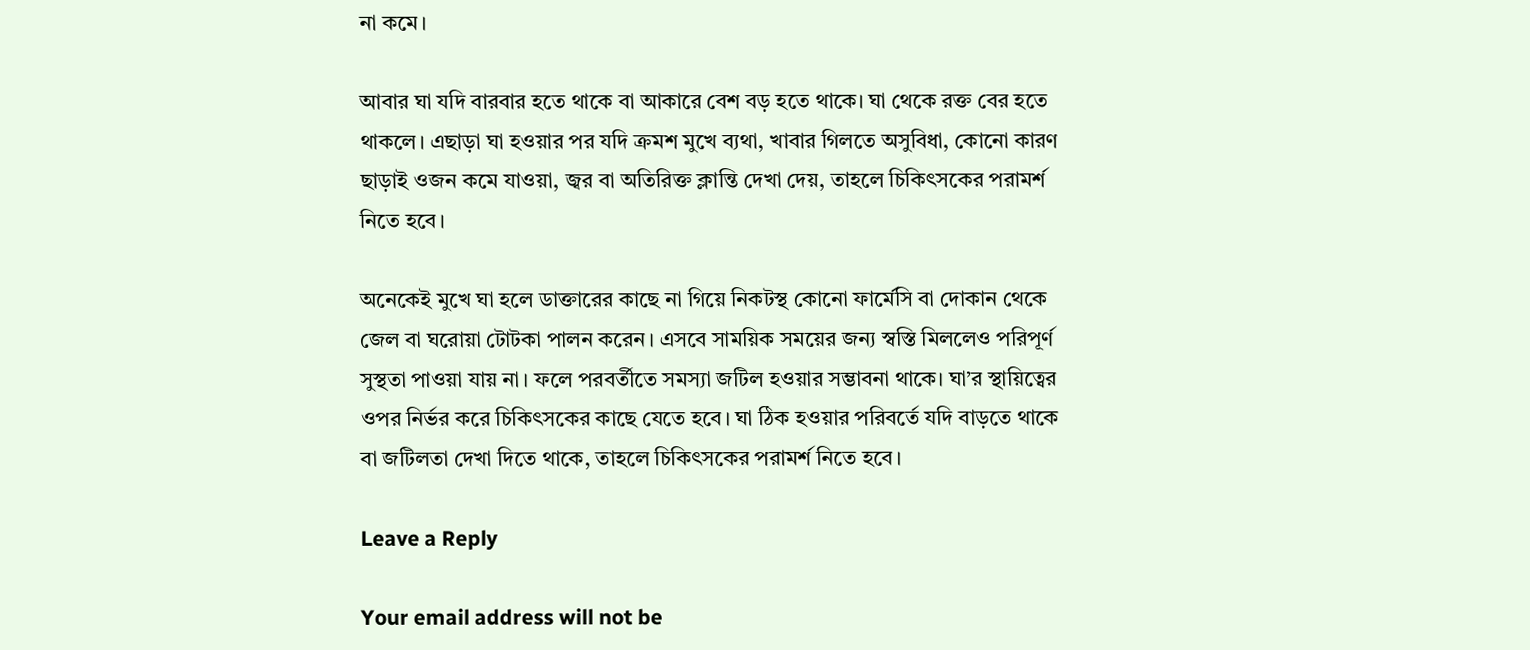না কমে।

আবার ঘা যদি বারবার হতে থাকে বা আকারে বেশ বড় হতে থাকে। ঘা থেকে রক্ত বের হতে থাকলে। এছাড়া ঘা হওয়ার পর যদি ক্রমশ মুখে ব্যথা, খাবার গিলতে অসুবিধা, কোনো কারণ ছাড়াই ওজন কমে যাওয়া, জ্বর বা অতিরিক্ত ক্লান্তি দেখা দেয়, তাহলে চিকিৎসকের পরামর্শ নিতে হবে।

অনেকেই মুখে ঘা হলে ডাক্তারের কাছে না গিয়ে নিকটস্থ কোনো ফার্মেসি বা দোকান থেকে জেল বা ঘরোয়া টোটকা পালন করেন। এসবে সাময়িক সময়ের জন্য স্বস্তি মিললেও পরিপূর্ণ সুস্থতা পাওয়া যায় না। ফলে পরবর্তীতে সমস্যা জটিল হওয়ার সম্ভাবনা থাকে। ঘা’র স্থায়িত্বের ওপর নির্ভর করে চিকিৎসকের কাছে যেতে হবে। ঘা ঠিক হওয়ার পরিবর্তে যদি বাড়তে থাকে বা জটিলতা দেখা দিতে থাকে, তাহলে চিকিৎসকের পরামর্শ নিতে হবে।

Leave a Reply

Your email address will not be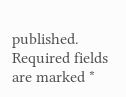published. Required fields are marked *